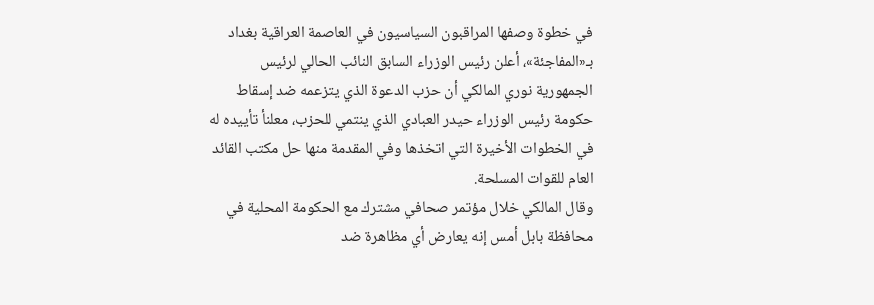في خطوة وصفها المراقبون السياسيون في العاصمة العراقية بغداد بـ«المفاجئة»، أعلن رئيس الوزراء السابق النائب الحالي لرئيس الجمهورية نوري المالكي أن حزب الدعوة الذي يتزعمه ضد إسقاط حكومة رئيس الوزراء حيدر العبادي الذي ينتمي للحزب، معلنأ تأييده له في الخطوات الأخيرة التي اتخذها وفي المقدمة منها حل مكتب القائد العام للقوات المسلحة.
وقال المالكي خلال مؤتمر صحافي مشترك مع الحكومة المحلية في محافظة بابل أمس إنه يعارض أي مظاهرة ضد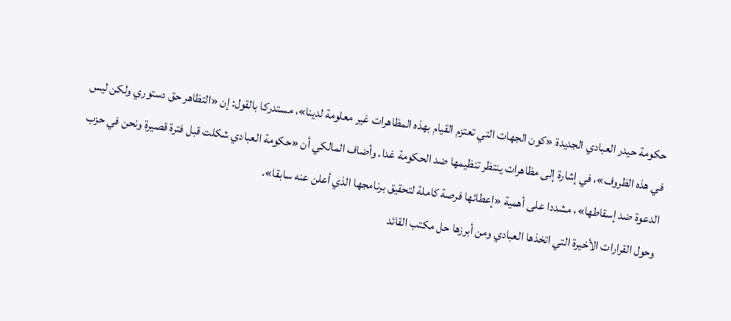حكومة حيدر العبادي الجديدة «كون الجهات التي تعتزم القيام بهذه المظاهرات غير معلومة لدينا»، مستدركا بالقول: إن «التظاهر حق دستوري ولكن ليس في هذه الظروف»، في إشارة إلى مظاهرات ينتظر تنظيمها ضد الحكومة غدا. وأضاف المالكي أن «حكومة العبادي شكلت قبل فترة قصيرة ونحن في حزب الدعوة ضد إسقاطها»، مشددا على أهمية «إعطائها فرصة كاملة لتحقيق برنامجها الذي أعلن عنه سابقا».
وحول القرارات الأخيرة التي اتخذها العبادي ومن أبرزها حل مكتب القائد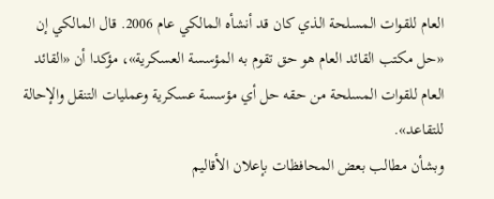العام للقوات المسلحة الذي كان قد أنشأه المالكي عام 2006. قال المالكي إن «حل مكتب القائد العام هو حق تقوم به المؤسسة العسكرية»، مؤكدا أن «القائد العام للقوات المسلحة من حقه حل أي مؤسسة عسكرية وعمليات التنقل والإحالة للتقاعد».
وبشأن مطالب بعض المحافظات بإعلان الأقاليم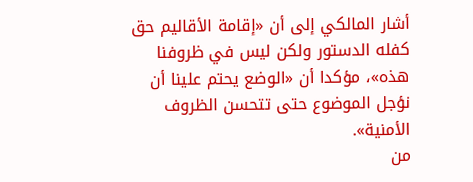أشار المالكي إلى أن «إقامة الأقاليم حق كفله الدستور ولكن ليس في ظروفنا هذه»، مؤكدا أن «الوضع يحتم علينا أن نؤجل الموضوع حتى تتحسن الظروف الأمنية».
من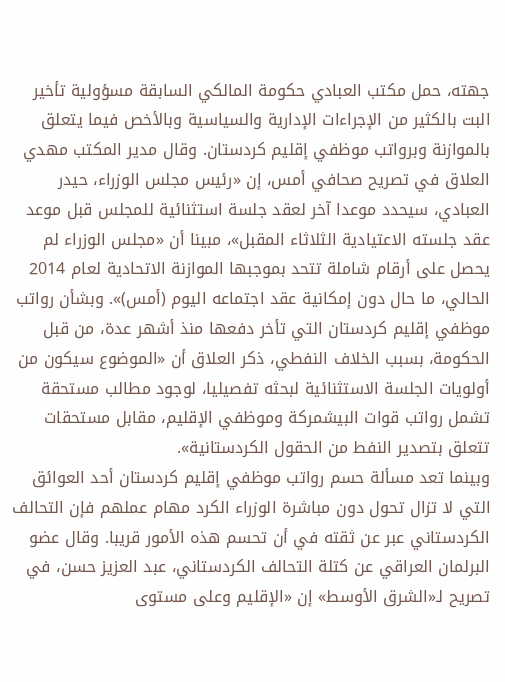جهته، حمل مكتب العبادي حكومة المالكي السابقة مسؤولية تأخير البت بالكثير من الإجراءات الإدارية والسياسية وبالأخص فيما يتعلق بالموازنة وبرواتب موظفي إقليم كردستان. وقال مدير المكتب مهدي العلاق في تصريح صحافي أمس، إن «رئيس مجلس الوزراء، حيدر العبادي، سيحدد موعدا آخر لعقد جلسة استثنائية للمجلس قبل موعد عقد جلسته الاعتيادية الثلاثاء المقبل»، مبينا أن «مجلس الوزراء لم يحصل على أرقام شاملة تتحد بموجبها الموازنة الاتحادية لعام 2014 الحالي، ما حال دون إمكانية عقد اجتماعه اليوم (أمس)». وبشأن رواتب موظفي إقليم كردستان التي تأخر دفعها منذ أشهر عدة، من قبل الحكومة، بسبب الخلاف النفطي، ذكر العلاق أن «الموضوع سيكون من أولويات الجلسة الاستثنائية لبحثه تفصيليا، لوجود مطالب مستحقة تشمل رواتب قوات البيشمركة وموظفي الإقليم، مقابل مستحقات تتعلق بتصدير النفط من الحقول الكردستانية».
وبينما تعد مسألة حسم رواتب موظفي إقليم كردستان أحد العوائق التي لا تزال تحول دون مباشرة الوزراء الكرد مهام عملهم فإن التحالف الكردستاني عبر عن ثقته في أن تحسم هذه الأمور قريبا. وقال عضو البرلمان العراقي عن كتلة التحالف الكردستاني، عبد العزيز حسن، في تصريح لـ«الشرق الأوسط» إن «الإقليم وعلى مستوى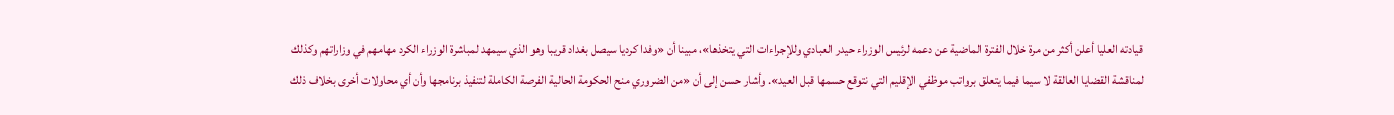قيادته العليا أعلن أكثر من مرة خلال الفترة الماضية عن دعمه لرئيس الوزراء حيدر العبادي وللإجراءات التي يتخذها»، مبينا أن «وفدا كرديا سيصل بغداد قريبا وهو الذي سيمهد لمباشرة الوزراء الكرد مهامهم في وزاراتهم وكذلك لمناقشة القضايا العالقة لا سيما فيما يتعلق برواتب موظفي الإقليم التي نتوقع حسمها قبل العيد». وأشار حسن إلى أن «من الضروري منح الحكومة الحالية الفرصة الكاملة لتنفيذ برنامجها وأن أي محاولات أخرى بخلاف ذلك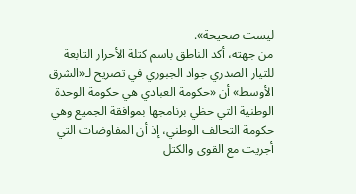ليست صحيحة».
من جهته، أكد الناطق باسم كتلة الأحرار التابعة للتيار الصدري جواد الجبوري في تصريح لـ«الشرق الأوسط» أن «حكومة العبادي هي حكومة الوحدة الوطنية التي حظي برنامجها بموافقة الجميع وهي حكومة التحالف الوطني، إذ أن المفاوضات التي أجريت مع القوى والكتل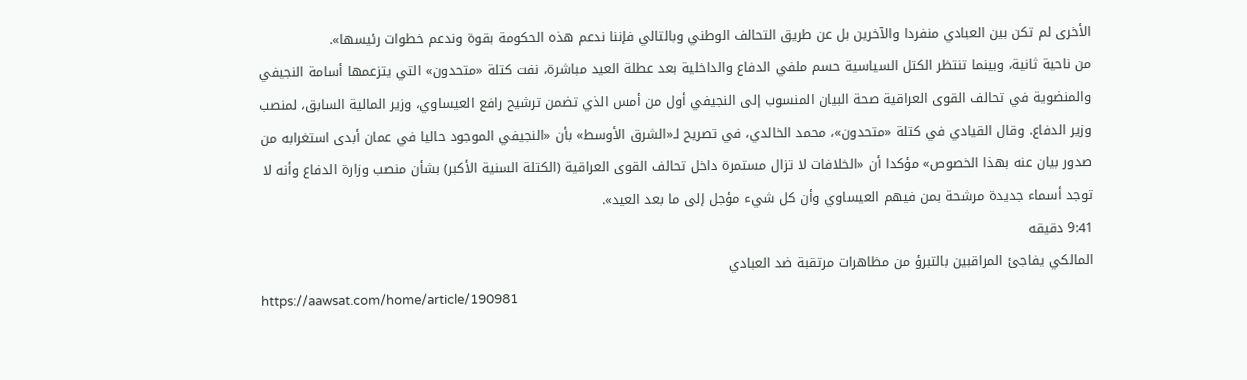الأخرى لم تكن بين العبادي منفردا والآخرين بل عن طريق التحالف الوطني وبالتالي فإننا ندعم هذه الحكومة بقوة وندعم خطوات رئيسها».
من ناحية ثانية، وبينما تنتظر الكتل السياسية حسم ملفي الدفاع والداخلية بعد عطلة العيد مباشرة، نفت كتلة «متحدون» التي يتزعمها أسامة النجيفي والمنضوية في تحالف القوى العراقية صحة البيان المنسوب إلى النجيفي أول من أمس الذي تضمن ترشيح رافع العيساوي، وزير المالية السابق، لمنصب وزير الدفاع. وقال القيادي في كتلة «متحدون»، محمد الخالدي، في تصريح لـ«الشرق الأوسط» بأن «النجيفي الموجود حاليا في عمان أبدى استغرابه من صدور بيان عنه بهذا الخصوص» مؤكدا أن «الخلافات لا تزال مستمرة داخل تحالف القوى العراقية (الكتلة السنية الأكبر) بشأن منصب وزارة الدفاع وأنه لا توجد أسماء جديدة مرشحة بمن فيهم العيساوي وأن كل شيء مؤجل إلى ما بعد العيد».
9:41 دقيقه
المالكي يفاجئ المراقبين بالتبرؤ من مظاهرات مرتقبة ضد العبادي
https://aawsat.com/home/article/190981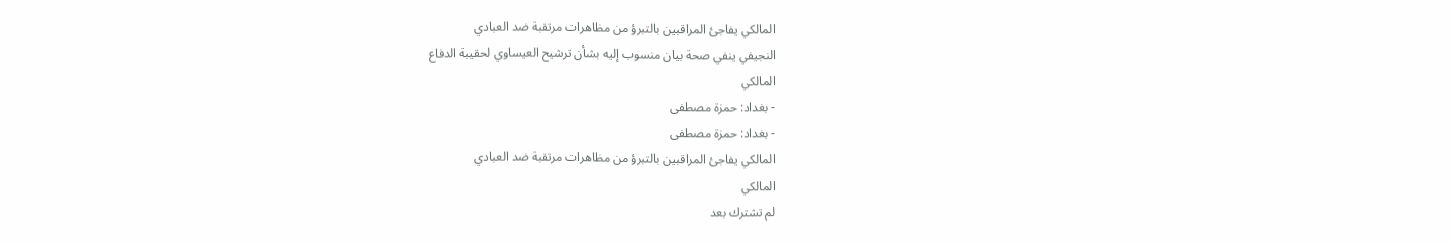المالكي يفاجئ المراقبين بالتبرؤ من مظاهرات مرتقبة ضد العبادي
النجيفي ينفي صحة بيان منسوب إليه بشأن ترشيح العيساوي لحقيبة الدفاع
المالكي
- بغداد: حمزة مصطفى
- بغداد: حمزة مصطفى
المالكي يفاجئ المراقبين بالتبرؤ من مظاهرات مرتقبة ضد العبادي
المالكي
لم تشترك بعد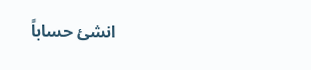انشئ حساباً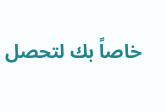خاصاً بك لتحصل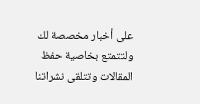على أخبار مخصصة لك ولتتمتع بخاصية حفظ المقالات وتتلقى نشراتنا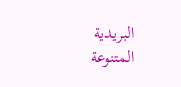البريدية المتنوعة